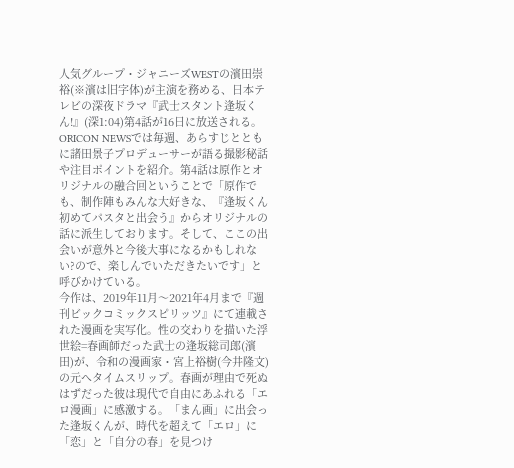人気グループ・ジャニーズWESTの濱田崇裕(※濱は旧字体)が主演を務める、日本テレビの深夜ドラマ『武士スタント逢坂くん!』(深1:04)第4話が16日に放送される。ORICON NEWSでは毎週、あらすじとともに諸田景子プロデューサーが語る撮影秘話や注目ポイントを紹介。第4話は原作とオリジナルの融合回ということで「原作でも、制作陣もみんな大好きな、『逢坂くん初めてパスタと出会う』からオリジナルの話に派生しております。そして、ここの出会いが意外と今後大事になるかもしれない?ので、楽しんでいただきたいです」と呼びかけている。
今作は、2019年11月〜2021年4月まで『週刊ビックコミックスピリッツ』にて連載された漫画を実写化。性の交わりを描いた浮世絵=春画師だった武士の逢坂総司郎(濱田)が、令和の漫画家・宮上裕樹(今井隆文)の元へタイムスリップ。春画が理由で死ぬはずだった彼は現代で自由にあふれる「エロ漫画」に感激する。「まん画」に出会った逢坂くんが、時代を超えて「エロ」に「恋」と「自分の春」を見つけ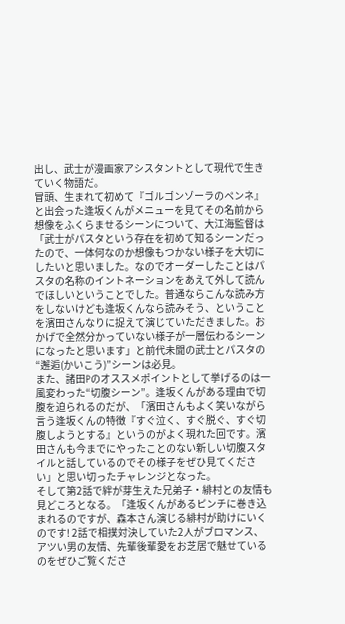出し、武士が漫画家アシスタントとして現代で生きていく物語だ。
冒頭、生まれて初めて『ゴルゴンゾーラのペンネ』と出会った逢坂くんがメニューを見てその名前から想像をふくらませるシーンについて、大江海監督は「武士がパスタという存在を初めて知るシーンだったので、一体何なのか想像もつかない様子を大切にしたいと思いました。なのでオーダーしたことはパスタの名称のイントネーションをあえて外して読んでほしいということでした。普通ならこんな読み方をしないけども逢坂くんなら読みそう、ということを濱田さんなりに捉えて演じていただきました。おかげで全然分かっていない様子が一層伝わるシーンになったと思います」と前代未聞の武士とパスタの“邂逅(かいこう)”シーンは必見。
また、諸田Pのオススメポイントとして挙げるのは一風変わった“切腹シーン”。逢坂くんがある理由で切腹を迫られるのだが、「濱田さんもよく笑いながら言う逢坂くんの特徴『すぐ泣く、すぐ脱ぐ、すぐ切腹しようとする』というのがよく現れた回です。濱田さんも今までにやったことのない新しい切腹スタイルと話しているのでその様子をぜひ見てください」と思い切ったチャレンジとなった。
そして第2話で絆が芽生えた兄弟子・緋村との友情も見どころとなる。「逢坂くんがあるピンチに巻き込まれるのですが、森本さん演じる緋村が助けにいくのです! 2話で相撲対決していた2人がブロマンス、アツい男の友情、先輩後輩愛をお芝居で魅せているのをぜひご覧くださ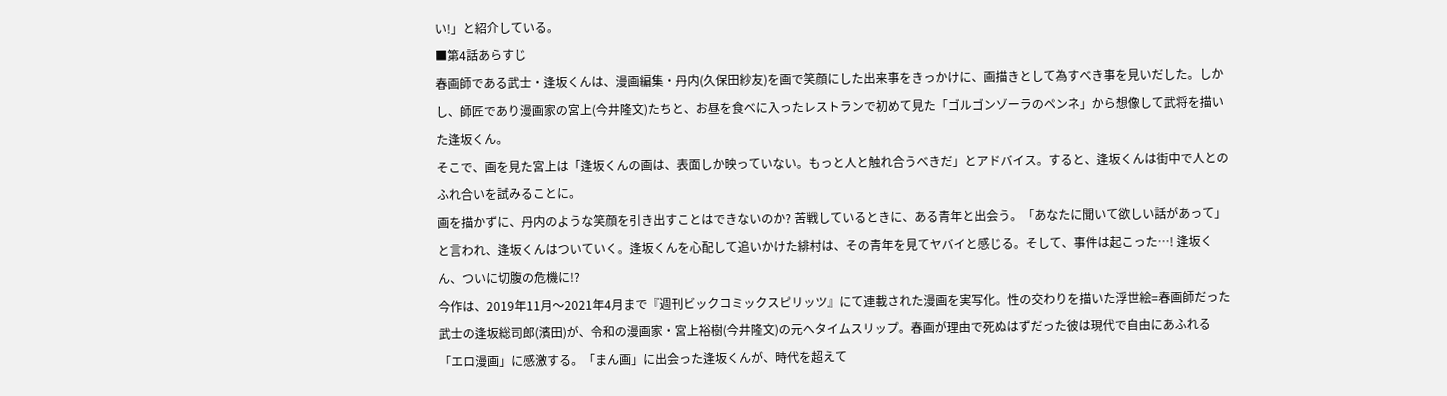い!」と紹介している。
■第4話あらすじ
春画師である武士・逢坂くんは、漫画編集・丹内(久保田紗友)を画で笑顔にした出来事をきっかけに、画描きとして為すべき事を見いだした。しかし、師匠であり漫画家の宮上(今井隆文)たちと、お昼を食べに入ったレストランで初めて見た「ゴルゴンゾーラのペンネ」から想像して武将を描いた逢坂くん。
そこで、画を見た宮上は「逢坂くんの画は、表面しか映っていない。もっと人と触れ合うべきだ」とアドバイス。すると、逢坂くんは街中で人とのふれ合いを試みることに。
画を描かずに、丹内のような笑顔を引き出すことはできないのか? 苦戦しているときに、ある青年と出会う。「あなたに聞いて欲しい話があって」と言われ、逢坂くんはついていく。逢坂くんを心配して追いかけた緋村は、その青年を見てヤバイと感じる。そして、事件は起こった…! 逢坂くん、ついに切腹の危機に!?
今作は、2019年11月〜2021年4月まで『週刊ビックコミックスピリッツ』にて連載された漫画を実写化。性の交わりを描いた浮世絵=春画師だった武士の逢坂総司郎(濱田)が、令和の漫画家・宮上裕樹(今井隆文)の元へタイムスリップ。春画が理由で死ぬはずだった彼は現代で自由にあふれる「エロ漫画」に感激する。「まん画」に出会った逢坂くんが、時代を超えて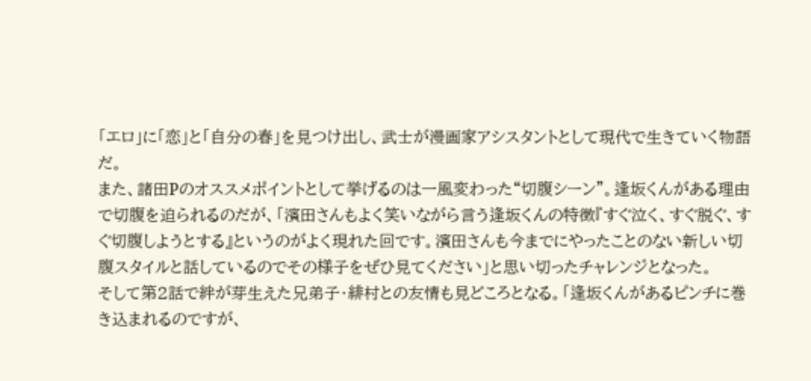「エロ」に「恋」と「自分の春」を見つけ出し、武士が漫画家アシスタントとして現代で生きていく物語だ。
また、諸田Pのオススメポイントとして挙げるのは一風変わった“切腹シーン”。逢坂くんがある理由で切腹を迫られるのだが、「濱田さんもよく笑いながら言う逢坂くんの特徴『すぐ泣く、すぐ脱ぐ、すぐ切腹しようとする』というのがよく現れた回です。濱田さんも今までにやったことのない新しい切腹スタイルと話しているのでその様子をぜひ見てください」と思い切ったチャレンジとなった。
そして第2話で絆が芽生えた兄弟子・緋村との友情も見どころとなる。「逢坂くんがあるピンチに巻き込まれるのですが、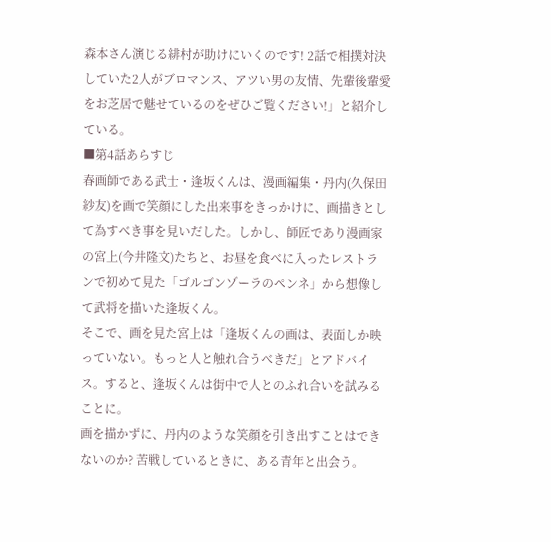森本さん演じる緋村が助けにいくのです! 2話で相撲対決していた2人がブロマンス、アツい男の友情、先輩後輩愛をお芝居で魅せているのをぜひご覧ください!」と紹介している。
■第4話あらすじ
春画師である武士・逢坂くんは、漫画編集・丹内(久保田紗友)を画で笑顔にした出来事をきっかけに、画描きとして為すべき事を見いだした。しかし、師匠であり漫画家の宮上(今井隆文)たちと、お昼を食べに入ったレストランで初めて見た「ゴルゴンゾーラのペンネ」から想像して武将を描いた逢坂くん。
そこで、画を見た宮上は「逢坂くんの画は、表面しか映っていない。もっと人と触れ合うべきだ」とアドバイス。すると、逢坂くんは街中で人とのふれ合いを試みることに。
画を描かずに、丹内のような笑顔を引き出すことはできないのか? 苦戦しているときに、ある青年と出会う。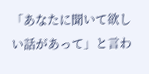「あなたに聞いて欲しい話があって」と言わ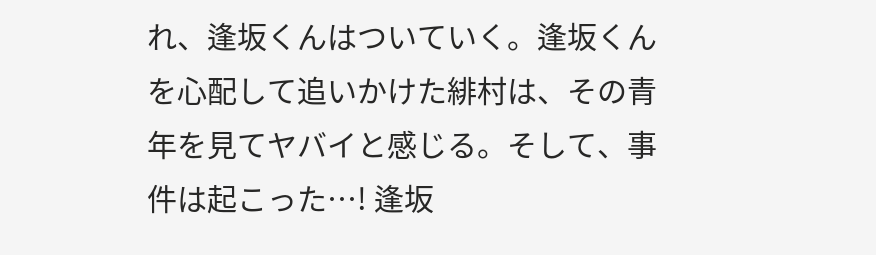れ、逢坂くんはついていく。逢坂くんを心配して追いかけた緋村は、その青年を見てヤバイと感じる。そして、事件は起こった…! 逢坂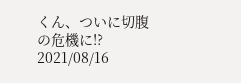くん、ついに切腹の危機に!?
2021/08/16